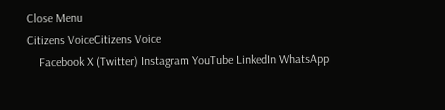Close Menu
Citizens VoiceCitizens Voice
    Facebook X (Twitter) Instagram YouTube LinkedIn WhatsApp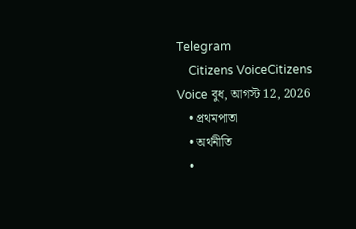Telegram
    Citizens VoiceCitizens Voice বুধ, আগস্ট 12, 2026
    • প্রথমপাতা
    • অর্থনীতি
    •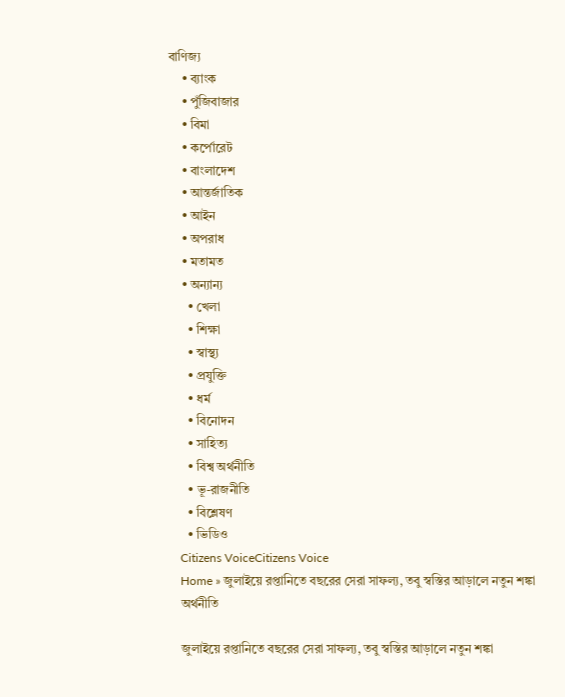বাণিজ্য
    • ব্যাংক
    • পুঁজিবাজার
    • বিমা
    • কর্পোরেট
    • বাংলাদেশ
    • আন্তর্জাতিক
    • আইন
    • অপরাধ
    • মতামত
    • অন্যান্য
      • খেলা
      • শিক্ষা
      • স্বাস্থ্য
      • প্রযুক্তি
      • ধর্ম
      • বিনোদন
      • সাহিত্য
      • বিশ্ব অর্থনীতি
      • ভূ-রাজনীতি
      • বিশ্লেষণ
      • ভিডিও
    Citizens VoiceCitizens Voice
    Home » জুলাইয়ে রপ্তানিতে বছরের সেরা সাফল্য, তবু স্বস্তির আড়ালে নতুন শঙ্কা
    অর্থনীতি

    জুলাইয়ে রপ্তানিতে বছরের সেরা সাফল্য, তবু স্বস্তির আড়ালে নতুন শঙ্কা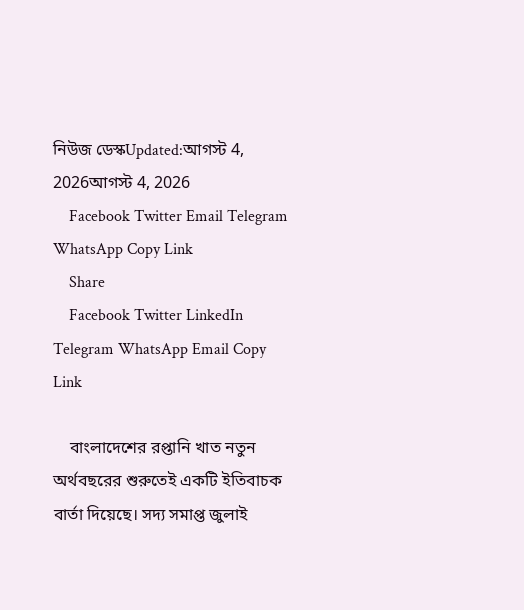নিউজ ডেস্কUpdated:আগস্ট 4, 2026আগস্ট 4, 2026
    Facebook Twitter Email Telegram WhatsApp Copy Link
    Share
    Facebook Twitter LinkedIn Telegram WhatsApp Email Copy Link

    বাংলাদেশের রপ্তানি খাত নতুন অর্থবছরের শুরুতেই একটি ইতিবাচক বার্তা দিয়েছে। সদ্য সমাপ্ত জুলাই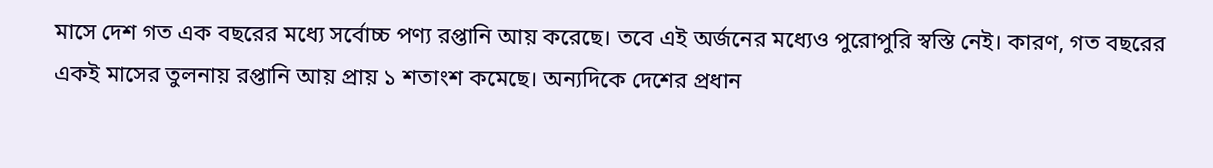মাসে দেশ গত এক বছরের মধ্যে সর্বোচ্চ পণ্য রপ্তানি আয় করেছে। তবে এই অর্জনের মধ্যেও পুরোপুরি স্বস্তি নেই। কারণ, গত বছরের একই মাসের তুলনায় রপ্তানি আয় প্রায় ১ শতাংশ কমেছে। অন্যদিকে দেশের প্রধান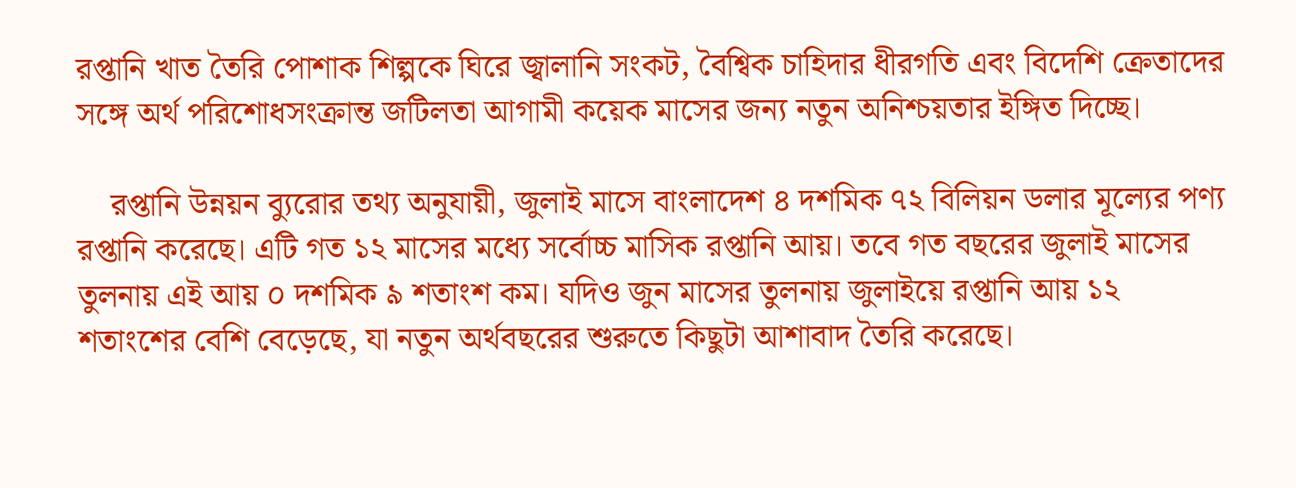রপ্তানি খাত তৈরি পোশাক শিল্পকে ঘিরে জ্বালানি সংকট, বৈশ্বিক চাহিদার ধীরগতি এবং বিদেশি ক্রেতাদের সঙ্গে অর্থ পরিশোধসংক্রান্ত জটিলতা আগামী কয়েক মাসের জন্য নতুন অনিশ্চয়তার ইঙ্গিত দিচ্ছে।

    রপ্তানি উন্নয়ন ব্যুরোর তথ্য অনুযায়ী, জুলাই মাসে বাংলাদেশ ৪ দশমিক ৭২ বিলিয়ন ডলার মূল্যের পণ্য রপ্তানি করেছে। এটি গত ১২ মাসের মধ্যে সর্বোচ্চ মাসিক রপ্তানি আয়। তবে গত বছরের জুলাই মাসের তুলনায় এই আয় ০ দশমিক ৯ শতাংশ কম। যদিও জুন মাসের তুলনায় জুলাইয়ে রপ্তানি আয় ১২ শতাংশের বেশি বেড়েছে, যা নতুন অর্থবছরের শুরুতে কিছুটা আশাবাদ তৈরি করেছে।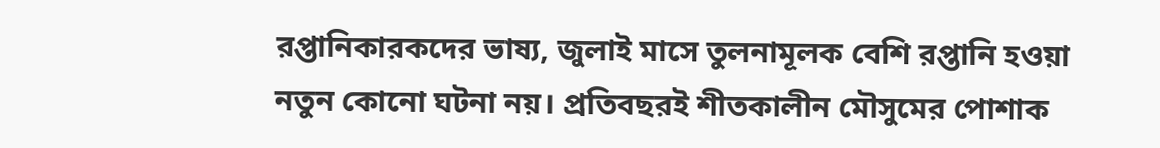রপ্তানিকারকদের ভাষ্য, জুলাই মাসে তুলনামূলক বেশি রপ্তানি হওয়া নতুন কোনো ঘটনা নয়। প্রতিবছরই শীতকালীন মৌসুমের পোশাক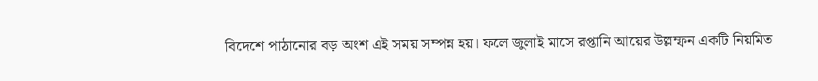বিদেশে পাঠানোর বড় অংশ এই সময় সম্পন্ন হয়। ফলে জুলাই মাসে রপ্তানি আয়ের উল্লম্ফন একটি নিয়মিত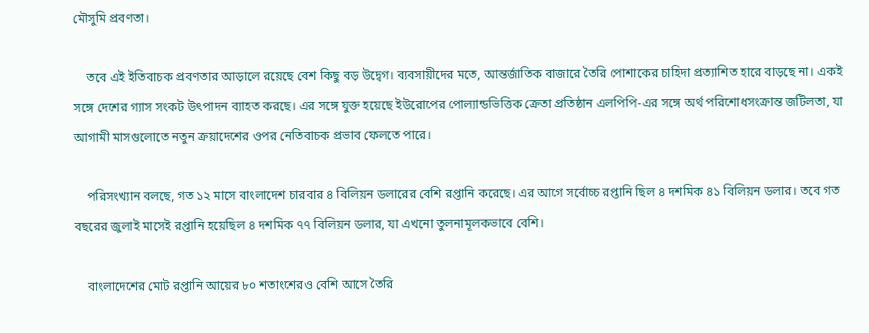মৌসুমি প্রবণতা।

    তবে এই ইতিবাচক প্রবণতার আড়ালে রয়েছে বেশ কিছু বড় উদ্বেগ। ব্যবসায়ীদের মতে, আন্তর্জাতিক বাজারে তৈরি পোশাকের চাহিদা প্রত্যাশিত হারে বাড়ছে না। একই সঙ্গে দেশের গ্যাস সংকট উৎপাদন ব্যাহত করছে। এর সঙ্গে যুক্ত হয়েছে ইউরোপের পোল্যান্ডভিত্তিক ক্রেতা প্রতিষ্ঠান এলপিপি-এর সঙ্গে অর্থ পরিশোধসংক্রান্ত জটিলতা, যা আগামী মাসগুলোতে নতুন ক্রয়াদেশের ওপর নেতিবাচক প্রভাব ফেলতে পারে।

    পরিসংখ্যান বলছে, গত ১২ মাসে বাংলাদেশ চারবার ৪ বিলিয়ন ডলারের বেশি রপ্তানি করেছে। এর আগে সর্বোচ্চ রপ্তানি ছিল ৪ দশমিক ৪১ বিলিয়ন ডলার। তবে গত বছরের জুলাই মাসেই রপ্তানি হয়েছিল ৪ দশমিক ৭৭ বিলিয়ন ডলার, যা এখনো তুলনামূলকভাবে বেশি।

    বাংলাদেশের মোট রপ্তানি আয়ের ৮০ শতাংশেরও বেশি আসে তৈরি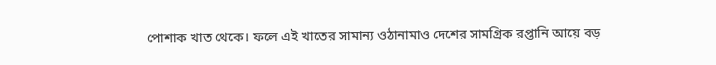পোশাক খাত থেকে। ফলে এই খাতের সামান্য ওঠানামাও দেশের সামগ্রিক রপ্তানি আয়ে বড়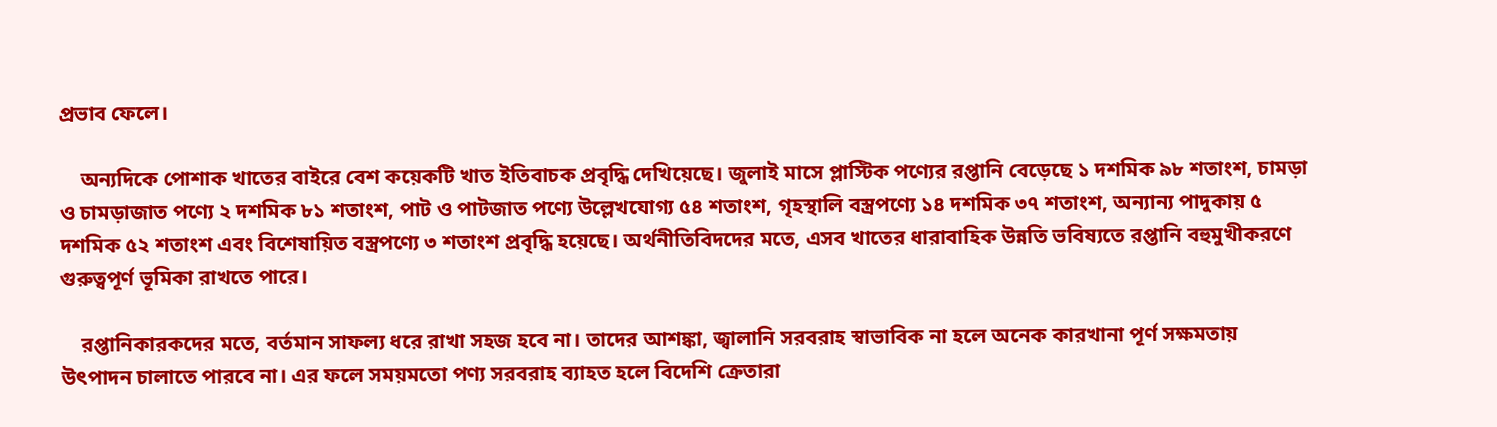প্রভাব ফেলে।

    অন্যদিকে পোশাক খাতের বাইরে বেশ কয়েকটি খাত ইতিবাচক প্রবৃদ্ধি দেখিয়েছে। জুলাই মাসে প্লাস্টিক পণ্যের রপ্তানি বেড়েছে ১ দশমিক ৯৮ শতাংশ, চামড়া ও চামড়াজাত পণ্যে ২ দশমিক ৮১ শতাংশ, পাট ও পাটজাত পণ্যে উল্লেখযোগ্য ৫৪ শতাংশ, গৃহস্থালি বস্ত্রপণ্যে ১৪ দশমিক ৩৭ শতাংশ, অন্যান্য পাদুকায় ৫ দশমিক ৫২ শতাংশ এবং বিশেষায়িত বস্ত্রপণ্যে ৩ শতাংশ প্রবৃদ্ধি হয়েছে। অর্থনীতিবিদদের মতে, এসব খাতের ধারাবাহিক উন্নতি ভবিষ্যতে রপ্তানি বহুমুখীকরণে গুরুত্বপূর্ণ ভূমিকা রাখতে পারে।

    রপ্তানিকারকদের মতে, বর্তমান সাফল্য ধরে রাখা সহজ হবে না। তাদের আশঙ্কা, জ্বালানি সরবরাহ স্বাভাবিক না হলে অনেক কারখানা পূর্ণ সক্ষমতায় উৎপাদন চালাতে পারবে না। এর ফলে সময়মতো পণ্য সরবরাহ ব্যাহত হলে বিদেশি ক্রেতারা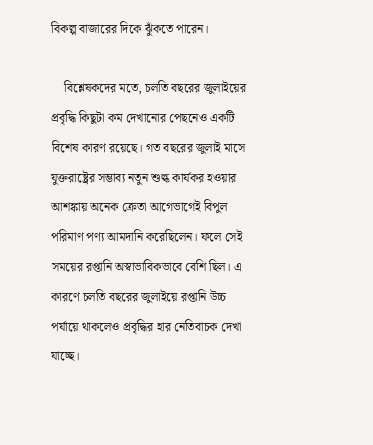বিকল্প বাজারের দিকে ঝুঁকতে পারেন।

    বিশ্লেষকদের মতে, চলতি বছরের জুলাইয়ের প্রবৃদ্ধি কিছুটা কম দেখানোর পেছনেও একটি বিশেষ কারণ রয়েছে। গত বছরের জুলাই মাসে যুক্তরাষ্ট্রের সম্ভাব্য নতুন শুল্ক কার্যকর হওয়ার আশঙ্কায় অনেক ক্রেতা আগেভাগেই বিপুল পরিমাণ পণ্য আমদানি করেছিলেন। ফলে সেই সময়ের রপ্তানি অস্বাভাবিকভাবে বেশি ছিল। এ কারণে চলতি বছরের জুলাইয়ে রপ্তানি উচ্চ পর্যায়ে থাকলেও প্রবৃদ্ধির হার নেতিবাচক দেখা যাচ্ছে।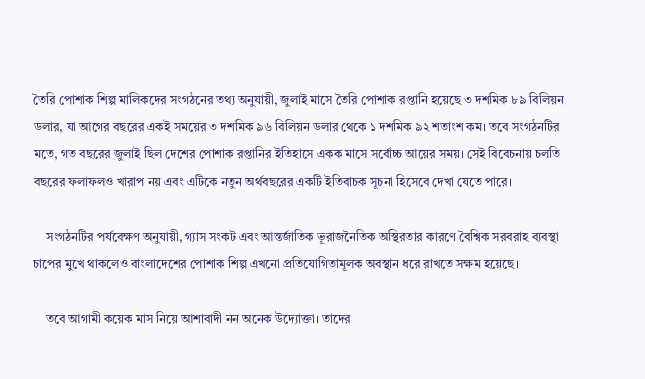তৈরি পোশাক শিল্প মালিকদের সংগঠনের তথ্য অনুযায়ী, জুলাই মাসে তৈরি পোশাক রপ্তানি হয়েছে ৩ দশমিক ৮৯ বিলিয়ন ডলার, যা আগের বছরের একই সময়ের ৩ দশমিক ৯৬ বিলিয়ন ডলার থেকে ১ দশমিক ৯২ শতাংশ কম। তবে সংগঠনটির মতে, গত বছরের জুলাই ছিল দেশের পোশাক রপ্তানির ইতিহাসে একক মাসে সর্বোচ্চ আয়ের সময়। সেই বিবেচনায় চলতি বছরের ফলাফলও খারাপ নয় এবং এটিকে নতুন অর্থবছরের একটি ইতিবাচক সূচনা হিসেবে দেখা যেতে পারে।

    সংগঠনটির পর্যবেক্ষণ অনুযায়ী, গ্যাস সংকট এবং আন্তর্জাতিক ভূরাজনৈতিক অস্থিরতার কারণে বৈশ্বিক সরবরাহ ব্যবস্থা চাপের মুখে থাকলেও বাংলাদেশের পোশাক শিল্প এখনো প্রতিযোগিতামূলক অবস্থান ধরে রাখতে সক্ষম হয়েছে।

    তবে আগামী কয়েক মাস নিয়ে আশাবাদী নন অনেক উদ্যোক্তা। তাদের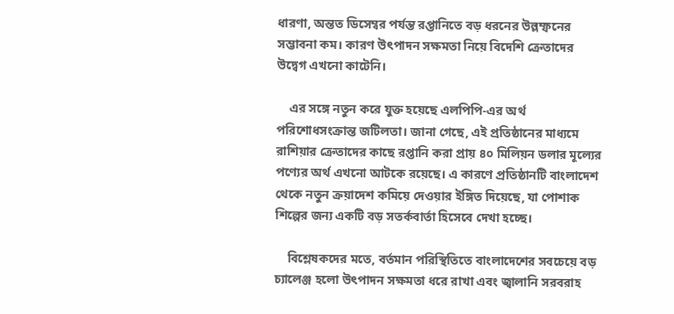ধারণা, অন্তত ডিসেম্বর পর্যন্ত রপ্তানিতে বড় ধরনের উল্লম্ফনের সম্ভাবনা কম। কারণ উৎপাদন সক্ষমতা নিয়ে বিদেশি ক্রেতাদের উদ্বেগ এখনো কাটেনি।

    এর সঙ্গে নতুন করে যুক্ত হয়েছে এলপিপি-এর অর্থ পরিশোধসংক্রান্ত জটিলতা। জানা গেছে, এই প্রতিষ্ঠানের মাধ্যমে রাশিয়ার ক্রেতাদের কাছে রপ্তানি করা প্রায় ৪০ মিলিয়ন ডলার মূল্যের পণ্যের অর্থ এখনো আটকে রয়েছে। এ কারণে প্রতিষ্ঠানটি বাংলাদেশ থেকে নতুন ক্রয়াদেশ কমিয়ে দেওয়ার ইঙ্গিত দিয়েছে, যা পোশাক শিল্পের জন্য একটি বড় সতর্কবার্তা হিসেবে দেখা হচ্ছে।

    বিশ্লেষকদের মতে, বর্তমান পরিস্থিতিতে বাংলাদেশের সবচেয়ে বড় চ্যালেঞ্জ হলো উৎপাদন সক্ষমতা ধরে রাখা এবং জ্বালানি সরবরাহ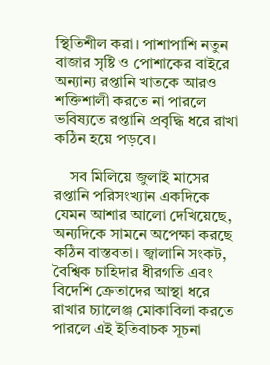স্থিতিশীল করা। পাশাপাশি নতুন বাজার সৃষ্টি ও পোশাকের বাইরে অন্যান্য রপ্তানি খাতকে আরও শক্তিশালী করতে না পারলে ভবিষ্যতে রপ্তানি প্রবৃদ্ধি ধরে রাখা কঠিন হয়ে পড়বে।

    সব মিলিয়ে জুলাই মাসের রপ্তানি পরিসংখ্যান একদিকে যেমন আশার আলো দেখিয়েছে, অন্যদিকে সামনে অপেক্ষা করছে কঠিন বাস্তবতা। জ্বালানি সংকট, বৈশ্বিক চাহিদার ধীরগতি এবং বিদেশি ক্রেতাদের আস্থা ধরে রাখার চ্যালেঞ্জ মোকাবিলা করতে পারলে এই ইতিবাচক সূচনা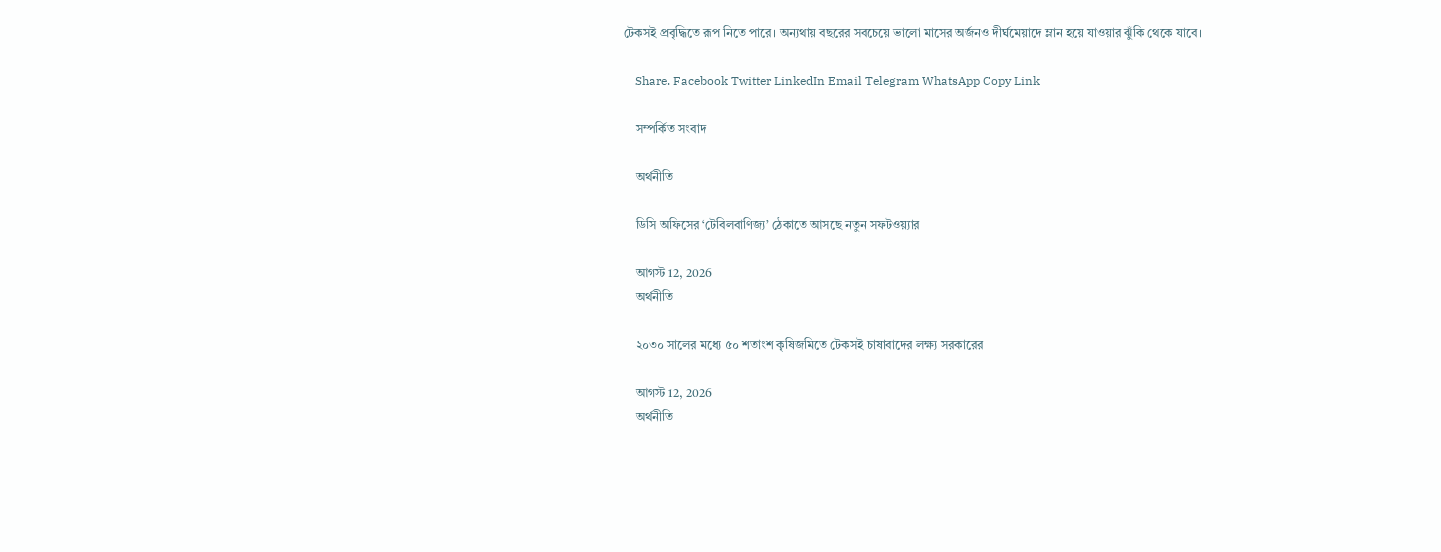টেকসই প্রবৃদ্ধিতে রূপ নিতে পারে। অন্যথায় বছরের সবচেয়ে ভালো মাসের অর্জনও দীর্ঘমেয়াদে ম্লান হয়ে যাওয়ার ঝুঁকি থেকে যাবে।

    Share. Facebook Twitter LinkedIn Email Telegram WhatsApp Copy Link

    সম্পর্কিত সংবাদ

    অর্থনীতি

    ডিসি অফিসের ‘টেবিলবাণিজ্য’ ঠেকাতে আসছে নতুন সফটওয়্যার

    আগস্ট 12, 2026
    অর্থনীতি

    ২০৩০ সালের মধ্যে ৫০ শতাংশ কৃষিজমিতে টেকসই চাষাবাদের লক্ষ্য সরকারের

    আগস্ট 12, 2026
    অর্থনীতি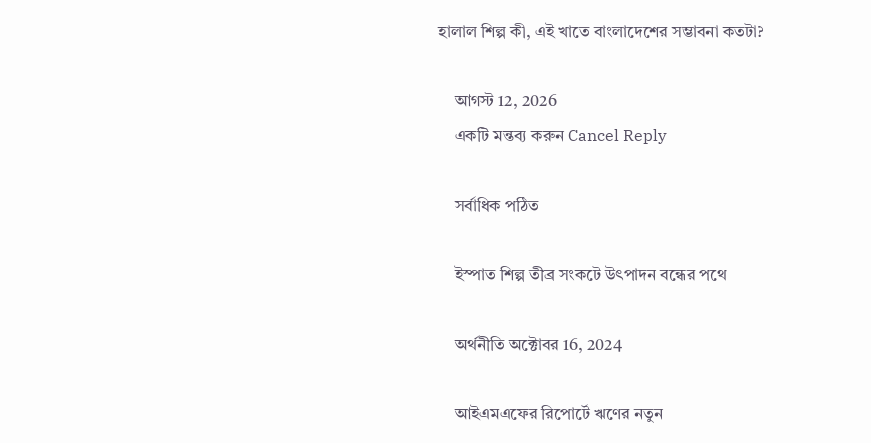হালাল শিল্প কী, এই খাতে বাংলাদেশের সম্ভাবনা কতটা?

    আগস্ট 12, 2026
    একটি মন্তব্য করুন Cancel Reply

    সর্বাধিক পঠিত

    ইস্পাত শিল্প তীব্র সংকটে উৎপাদন বন্ধের পথে

    অর্থনীতি অক্টোবর 16, 2024

    আইএমএফের রিপোর্টে ঋণের নতুন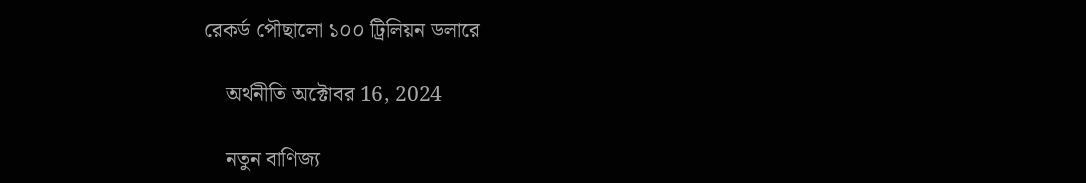রেকর্ড পৌছালো ১০০ ট্রিলিয়ন ডলারে

    অর্থনীতি অক্টোবর 16, 2024

    নতুন বাণিজ্য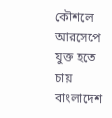কৌশলে আরসেপে যুক্ত হতে চায় বাংলাদেশ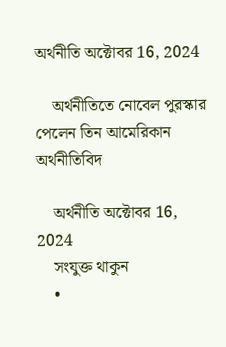অর্থনীতি অক্টোবর 16, 2024

    অর্থনীতিতে নোবেল পুরস্কার পেলেন তিন আমেরিকান অর্থনীতিবিদ

    অর্থনীতি অক্টোবর 16, 2024
    সংযুক্ত থাকুন
    •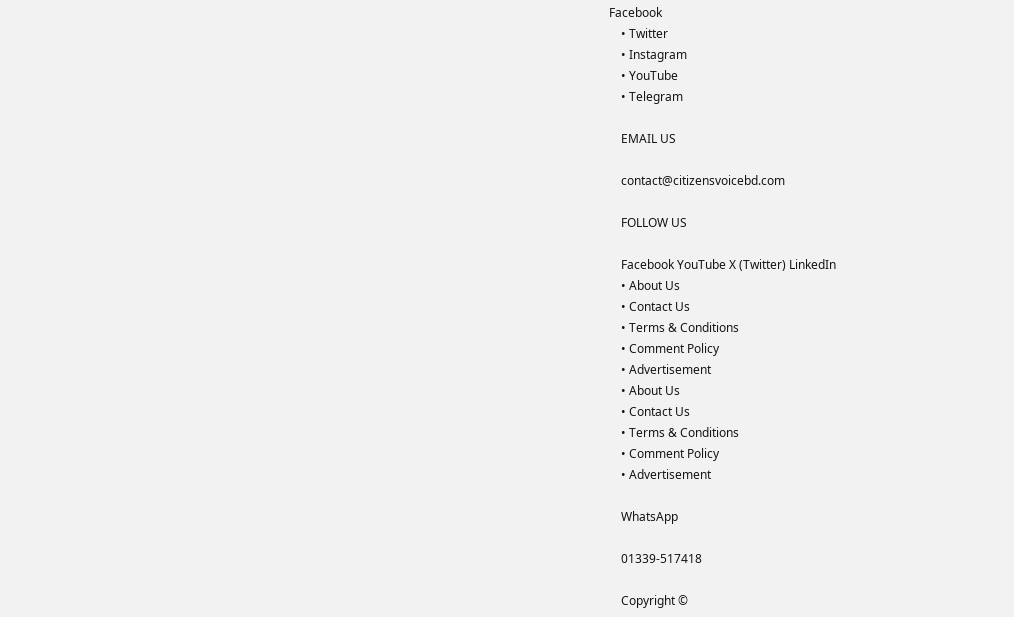Facebook
    • Twitter
    • Instagram
    • YouTube
    • Telegram

    EMAIL US

    contact@citizensvoicebd.com

    FOLLOW US

    Facebook YouTube X (Twitter) LinkedIn
    • About Us
    • Contact Us
    • Terms & Conditions
    • Comment Policy
    • Advertisement
    • About Us
    • Contact Us
    • Terms & Conditions
    • Comment Policy
    • Advertisement

    WhatsApp

    01339-517418

    Copyright ©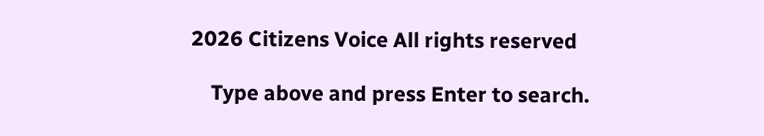2026 Citizens Voice All rights reserved

    Type above and press Enter to search.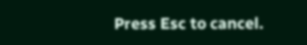Press Esc to cancel.